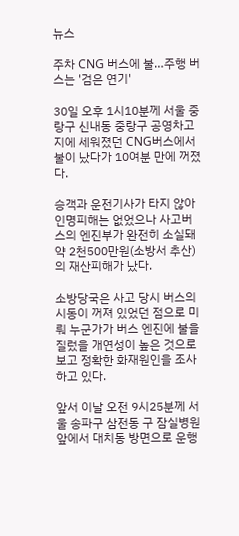뉴스

주차 CNG 버스에 불…주행 버스는 '검은 연기'

30일 오후 1시10분께 서울 중랑구 신내동 중랑구 공영차고지에 세워졌던 CNG버스에서 불이 났다가 10여분 만에 꺼졌다.

승객과 운전기사가 타지 않아 인명피해는 없었으나 사고버스의 엔진부가 완전히 소실돼 약 2천500만원(소방서 추산)의 재산피해가 났다.

소방당국은 사고 당시 버스의 시동이 꺼져 있었던 점으로 미뤄 누군가가 버스 엔진에 불을 질렀을 개연성이 높은 것으로 보고 정확한 화재원인을 조사하고 있다.

앞서 이날 오전 9시25분께 서울 송파구 삼전동 구 잠실병원 앞에서 대치동 방면으로 운행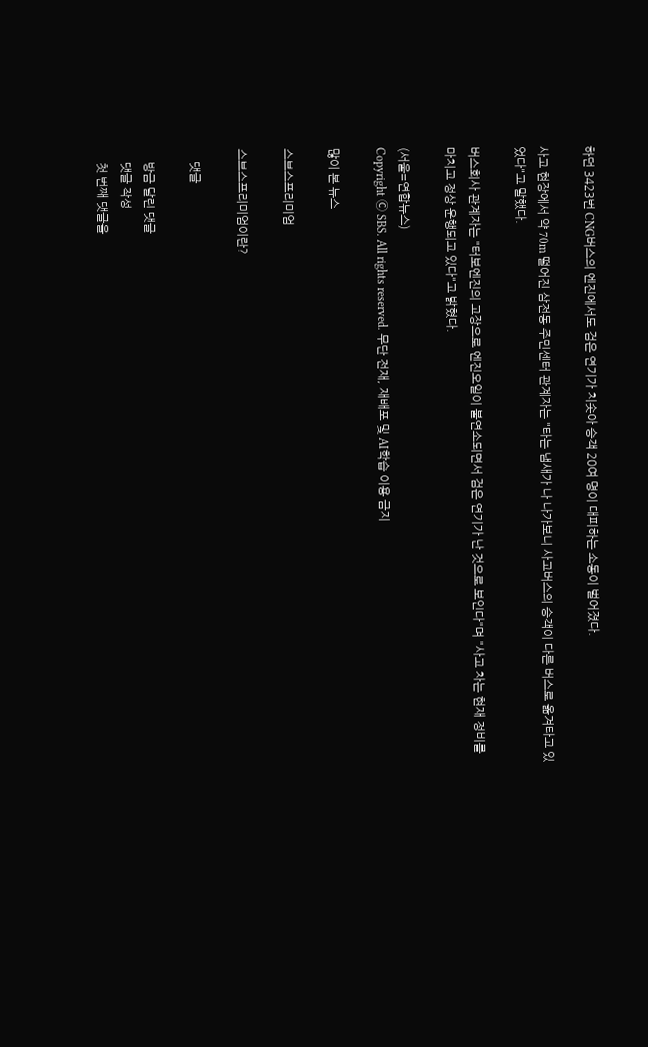하던 3423번 CNG버스의 엔진에서도 검은 연기가 치솟아 승객 20여 명이 대피하는 소동이 벌어졌다.

사고 현장에서 약 70m 떨어진 삼전동 주민센터 관계자는 "타는 냄새가 나 나가보니 사고버스의 승객이 다른 버스로 옮겨타고 있었다"고 말했다.

버스회사 관계자는 "터보엔진의 고장으로 엔진오일이 불연소되면서 검은 연기가 난 것으로 보인다"며 "사고 차는 현재 정비를 마치고 정상 운행되고 있다"고 밝혔다.

(서울=연합뉴스)
Copyright Ⓒ SBS. All rights reserved. 무단 전재, 재배포 및 AI학습 이용 금지

많이 본 뉴스

스브스프리미엄

스브스프리미엄이란?

    댓글

    방금 달린 댓글
    댓글 작성
    첫 번째 댓글을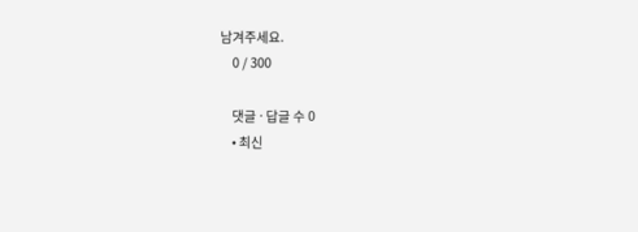남겨주세요.
    0 / 300

    댓글 ∙ 답글 수 0
    • 최신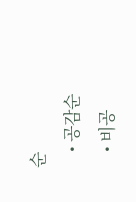순
    • 공감순
    • 비공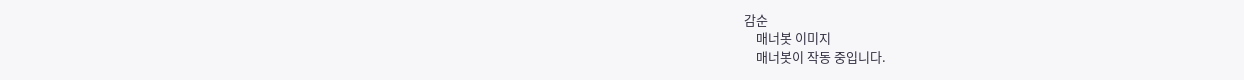감순
    매너봇 이미지
    매너봇이 작동 중입니다.